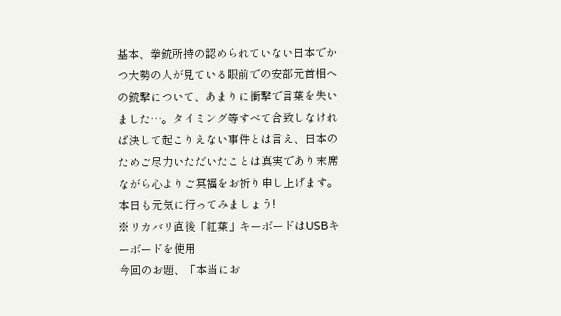基本、拳銃所持の認められていない日本でかつ大勢の人が見ている眼前での安部元首相への銃撃について、あまりに衝撃で言葉を失いました…。タイミング等すべて合致しなければ決して起こりえない事件とは言え、日本のためご尽力いただいたことは真実であり末席ながら心よりご冥福をお祈り申し上げます。
本日も元気に行ってみましょう!
※リカバリ直後「紅葉」キーボードはUSBキーボードを使用
今回のお題、「本当にお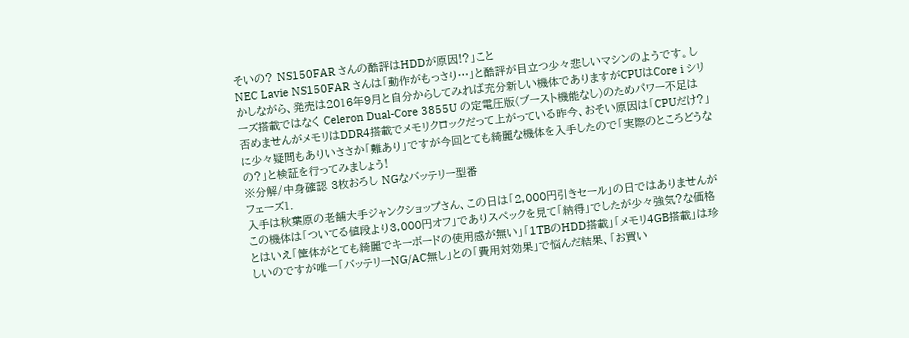そいの? NS150FAR さんの酷評はHDDが原因!?」こと
NEC Lavie NS150FAR さんは「動作がもっさり…」と酷評が目立つ少々悲しいマシンのようです。しかしながら、発売は2016年9月と自分からしてみれば充分新しい機体でありますがCPUはCore i シリーズ搭載ではなく Celeron Dual-Core 3855U の定電圧版(ブースト機能なし)のためパワー不足は否めませんがメモリはDDR4搭載でメモリクロックだって上がっている昨今、おそい原因は「CPUだけ?」に少々疑問もありいささか「難あり」ですが今回とても綺麗な機体を入手したので「実際のところどうなの?」と検証を行ってみましょう!
※分解/中身確認 3枚おろし NGなバッテリー型番
フェーズ1.
入手は秋葉原の老舗大手ジャンクショップさん、この日は「2,000円引きセール」の日ではありませんがこの機体は「ついてる値段より3,000円オフ」でありスペックを見て「納得」でしたが少々強気?な価格とはいえ「筐体がとても綺麗でキーボードの使用感が無い」「1TBのHDD搭載」「メモリ4GB搭載」は珍しいのですが唯一「バッテリーNG/AC無し」との「費用対効果」で悩んだ結果、「お買い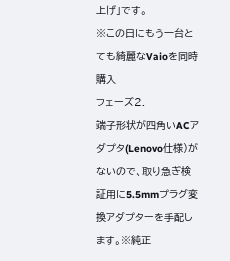上げ」です。
※この日にもう一台とても綺麗なVaioを同時購入
フェーズ2.
端子形状が四角いACアダプタ(Lenovo仕様)がないので、取り急ぎ検証用に5.5mmプラグ変換アダプターを手配します。※純正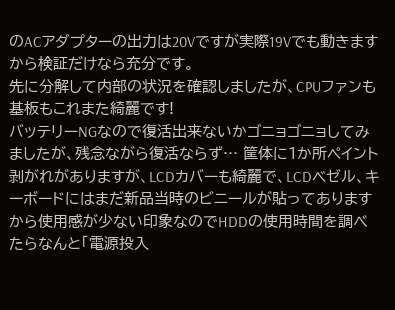のACアダプターの出力は20Vですが実際19Vでも動きますから検証だけなら充分です。
先に分解して内部の状況を確認しましたが、CPUファンも基板もこれまた綺麗です!
バッテリーNGなので復活出来ないかゴニョゴニョしてみましたが、残念ながら復活ならず… 筐体に1か所ペイント剥がれがありますが、LCDカバーも綺麗で、LCDベゼル、キーボードにはまだ新品当時のビニールが貼ってありますから使用感が少ない印象なのでHDDの使用時間を調べたらなんと「電源投入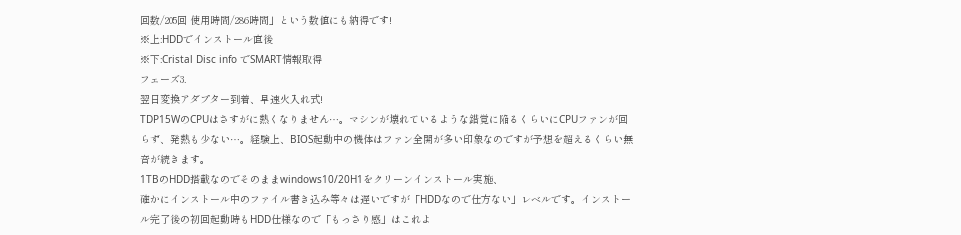回数/205回 使用時間/286時間」という数値にも納得です!
※上:HDDでインストール直後
※下:Cristal Disc info でSMART情報取得
フェーズ3.
翌日変換アダプター到着、早速火入れ式!
TDP15WのCPUはさすがに熱くなりません…。マシンが壊れているような錯覚に陥るくらいにCPUファンが回らず、発熱も少ない…。経験上、BIOS起動中の機体はファン全開が多い印象なのですが予想を超えるくらい無音が続きます。
1TBのHDD搭載なのでそのままwindows10/20H1をクリーンインストール実施、
確かにインストール中のファイル書き込み等々は遅いですが「HDDなので仕方ない」レベルです。インストール完了後の初回起動時もHDD仕様なので「もっさり感」はこれよ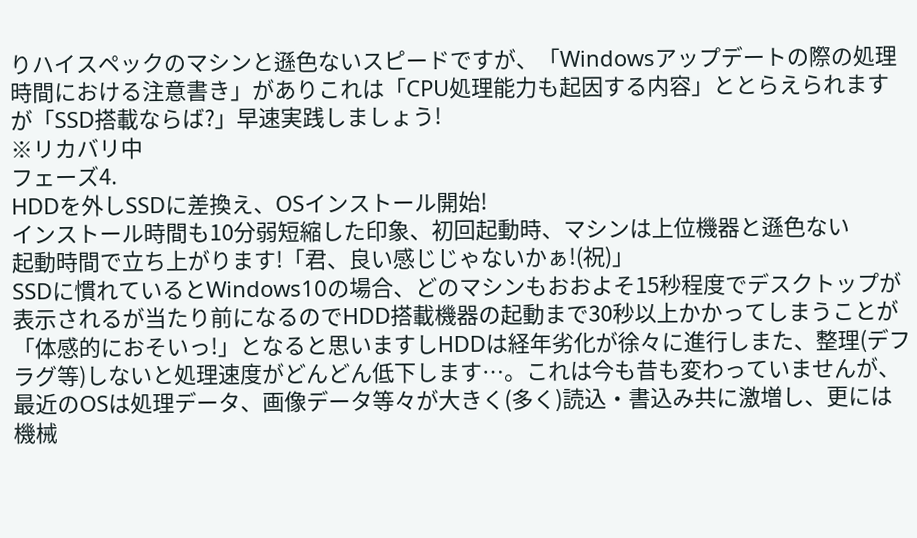りハイスペックのマシンと遜色ないスピードですが、「Windowsアップデートの際の処理時間における注意書き」がありこれは「CPU処理能力も起因する内容」ととらえられますが「SSD搭載ならば?」早速実践しましょう!
※リカバリ中
フェーズ4.
HDDを外しSSDに差換え、OSインストール開始!
インストール時間も10分弱短縮した印象、初回起動時、マシンは上位機器と遜色ない
起動時間で立ち上がります!「君、良い感じじゃないかぁ!(祝)」
SSDに慣れているとWindows10の場合、どのマシンもおおよそ15秒程度でデスクトップが表示されるが当たり前になるのでHDD搭載機器の起動まで30秒以上かかってしまうことが「体感的におそいっ!」となると思いますしHDDは経年劣化が徐々に進行しまた、整理(デフラグ等)しないと処理速度がどんどん低下します…。これは今も昔も変わっていませんが、最近のOSは処理データ、画像データ等々が大きく(多く)読込・書込み共に激増し、更には機械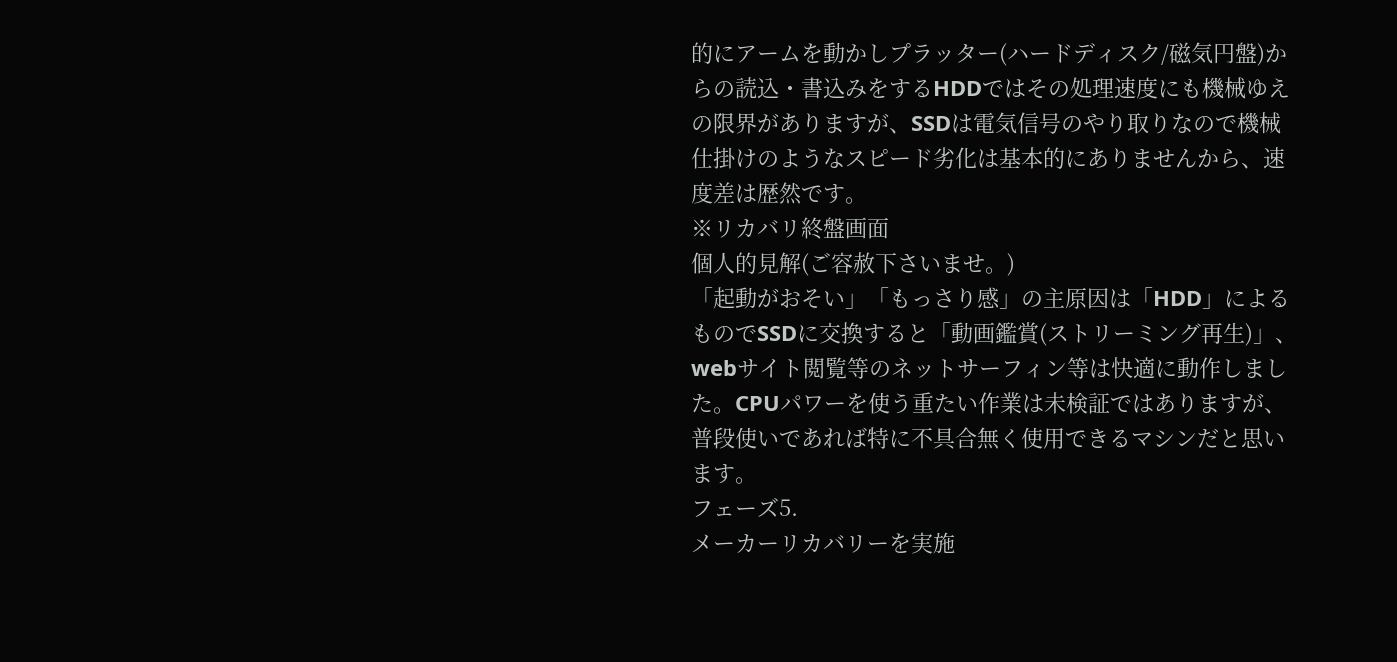的にアームを動かしプラッター(ハードディスク/磁気円盤)からの読込・書込みをするHDDではその処理速度にも機械ゆえの限界がありますが、SSDは電気信号のやり取りなので機械仕掛けのようなスピード劣化は基本的にありませんから、速度差は歴然です。
※リカバリ終盤画面
個人的見解(ご容赦下さいませ。)
「起動がおそい」「もっさり感」の主原因は「HDD」によるものでSSDに交換すると「動画鑑賞(ストリーミング再生)」、webサイト閲覧等のネットサーフィン等は快適に動作しました。CPUパワーを使う重たい作業は未検証ではありますが、普段使いであれば特に不具合無く使用できるマシンだと思います。
フェーズ5.
メーカーリカバリーを実施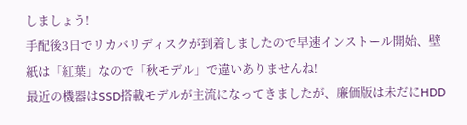しましょう!
手配後3日でリカバリディスクが到着しましたので早速インストール開始、壁紙は「紅葉」なので「秋モデル」で違いありませんね!
最近の機器はSSD搭載モデルが主流になってきましたが、廉価版は未だにHDD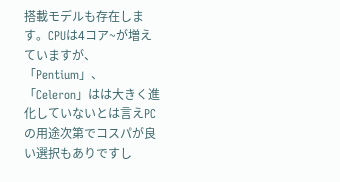搭載モデルも存在します。CPUは4コア~が増え ていますが、「Pentium」、「Celeron」はは大きく進化していないとは言えPCの用途次第でコスパが良い選択もありですし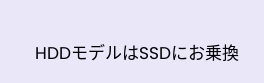HDDモデルはSSDにお乗換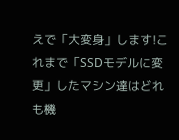えで「大変身」します!これまで「SSDモデルに変更」したマシン達はどれも機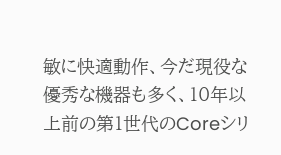敏に快適動作、今だ現役な優秀な機器も多く、10年以上前の第1世代のCoreシリ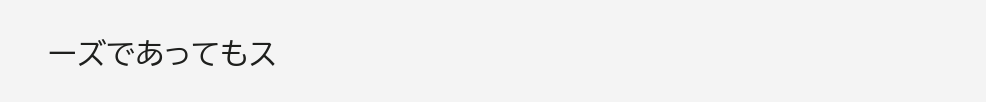ーズであってもス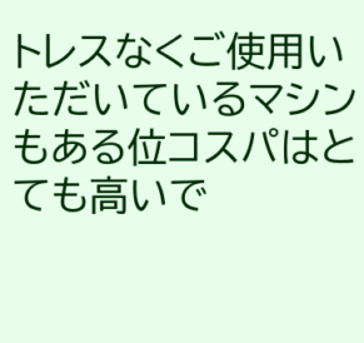トレスなくご使用いただいているマシンもある位コスパはとても高いで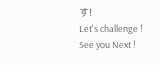す!
Let's challenge !
See you Next !